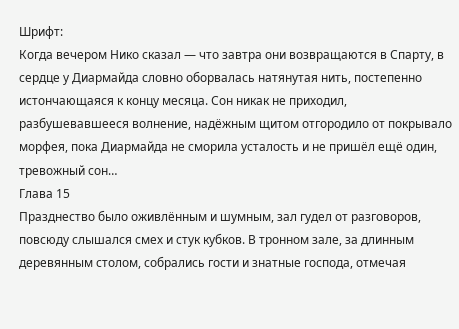Шрифт:
Когда вечером Нико сказал — что завтра они возвращаются в Спарту, в сердце у Диармайда словно оборвалась натянутая нить, постепенно истончающаяся к концу месяца. Сон никак не приходил, разбушевавшееся волнение, надёжным щитом отгородило от покрывало морфея, пока Диармайда не сморила усталость и не пришёл ещё один, тревожный сон…
Глава 15
Празднество было оживлённым и шумным, зал гудел от разговоров, повсюду слышался смех и стук кубков. В тронном зале, за длинным деревянным столом, собрались гости и знатные господа, отмечая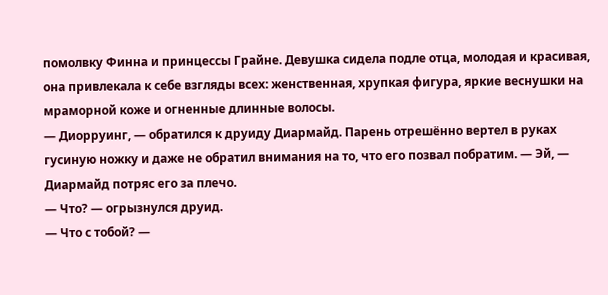помолвку Финна и принцессы Грайне. Девушка сидела подле отца, молодая и красивая, она привлекала к себе взгляды всех: женственная, хрупкая фигура, яркие веснушки на мраморной коже и огненные длинные волосы.
— Диорруинг, — обратился к друиду Диармайд. Парень отрешённо вертел в руках гусиную ножку и даже не обратил внимания на то, что его позвал побратим. — Эй, — Диармайд потряс его за плечо.
— Что? — огрызнулся друид.
— Что с тобой? —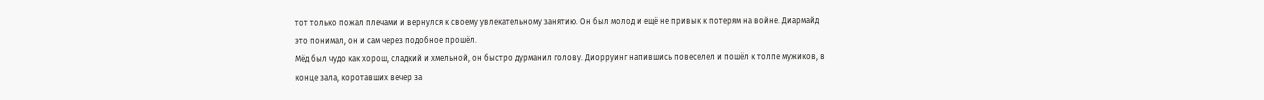тот только пожал плечами и вернулся к своему увлекательному занятию. Он был молод и ещё не привык к потерям на войне. Диармайд это понимал, он и сам через подобное прошёл.
Мёд был чудо как хорош, сладкий и хмельной, он быстро дурманил голову. Диорруинг напившись повеселел и пошёл к толпе мужиков, в конце зала, коротавших вечер за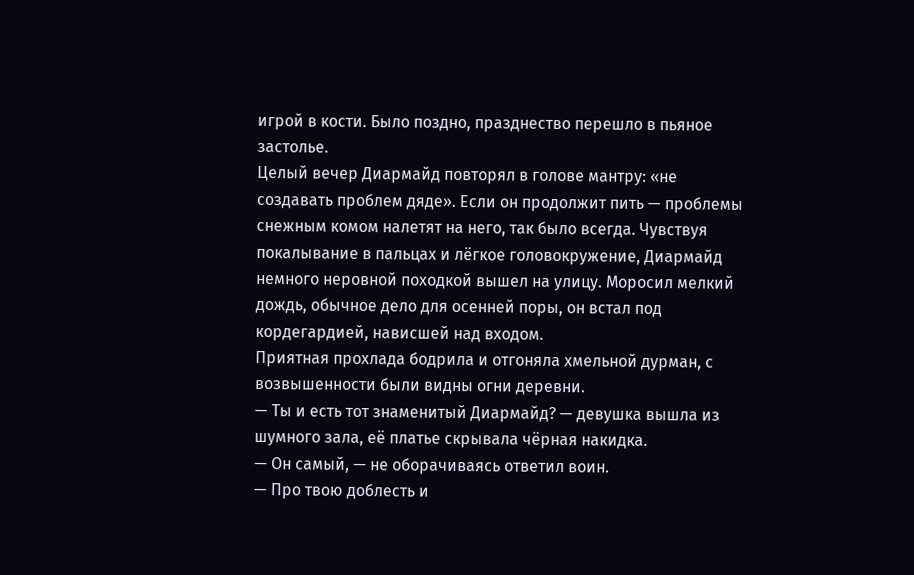игрой в кости. Было поздно, празднество перешло в пьяное застолье.
Целый вечер Диармайд повторял в голове мантру: «не создавать проблем дяде». Если он продолжит пить — проблемы снежным комом налетят на него, так было всегда. Чувствуя покалывание в пальцах и лёгкое головокружение, Диармайд немного неровной походкой вышел на улицу. Моросил мелкий дождь, обычное дело для осенней поры, он встал под кордегардией, нависшей над входом.
Приятная прохлада бодрила и отгоняла хмельной дурман, с возвышенности были видны огни деревни.
— Ты и есть тот знаменитый Диармайд? — девушка вышла из шумного зала, её платье скрывала чёрная накидка.
— Он самый, — не оборачиваясь ответил воин.
— Про твою доблесть и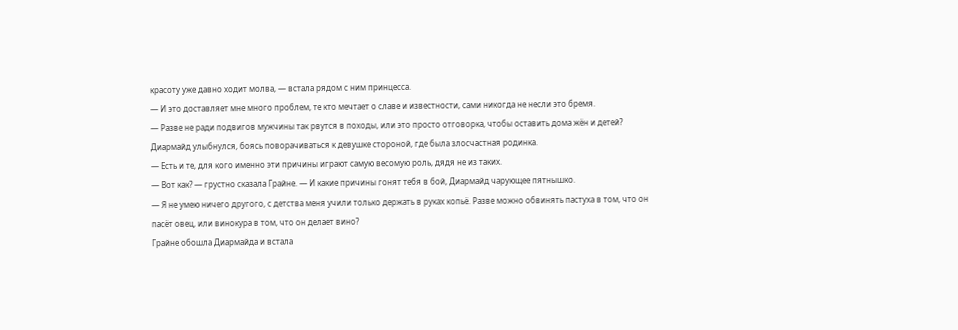красоту уже давно ходит молва, — встала рядом с ним принцесса.
— И это доставляет мне много проблем, те кто мечтает о славе и известности, сами никогда не несли это бремя.
— Разве не ради подвигов мужчины так рвутся в походы, или это просто отговорка, чтобы оставить дома жён и детей?
Диармайд улыбнулся, боясь поворачиваться к девушке стороной, где была злосчастная родинка.
— Есть и те, для кого именно эти причины играют самую весомую роль, дядя не из таких.
— Вот как? — грустно сказала Грайне. — И какие причины гонят тебя в бой, Диармайд чарующее пятнышко.
— Я не умею ничего другого, с детства меня учили только держать в руках копьё. Разве можно обвинять пастуха в том, что он пасёт овец, или винокура в том, что он делает вино?
Грайне обошла Диармайда и встала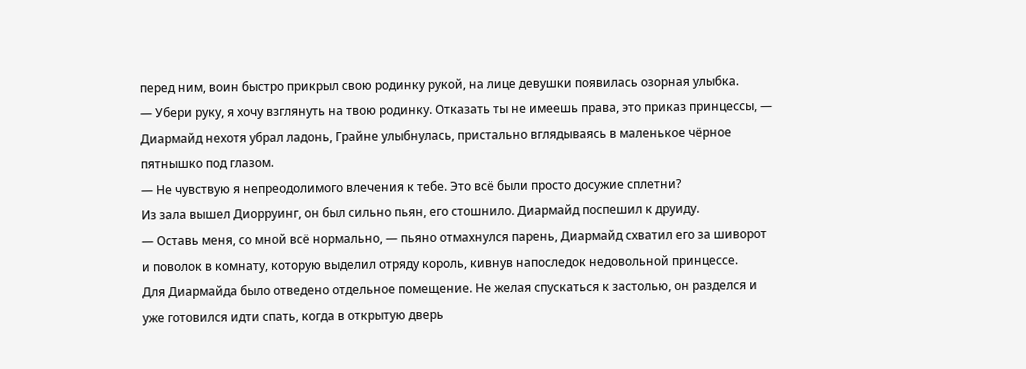перед ним, воин быстро прикрыл свою родинку рукой, на лице девушки появилась озорная улыбка.
— Убери руку, я хочу взглянуть на твою родинку. Отказать ты не имеешь права, это приказ принцессы, — Диармайд нехотя убрал ладонь, Грайне улыбнулась, пристально вглядываясь в маленькое чёрное пятнышко под глазом.
— Не чувствую я непреодолимого влечения к тебе. Это всё были просто досужие сплетни?
Из зала вышел Диорруинг, он был сильно пьян, его стошнило. Диармайд поспешил к друиду.
— Оставь меня, со мной всё нормально, — пьяно отмахнулся парень, Диармайд схватил его за шиворот и поволок в комнату, которую выделил отряду король, кивнув напоследок недовольной принцессе.
Для Диармайда было отведено отдельное помещение. Не желая спускаться к застолью, он разделся и уже готовился идти спать, когда в открытую дверь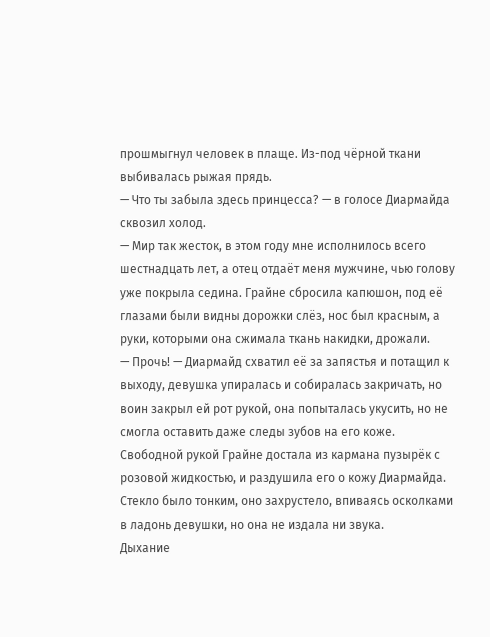прошмыгнул человек в плаще. Из-под чёрной ткани выбивалась рыжая прядь.
— Что ты забыла здесь принцесса? — в голосе Диармайда сквозил холод.
— Мир так жесток, в этом году мне исполнилось всего шестнадцать лет, а отец отдаёт меня мужчине, чью голову уже покрыла седина. Грайне сбросила капюшон, под её глазами были видны дорожки слёз, нос был красным, а руки, которыми она сжимала ткань накидки, дрожали.
— Прочь! — Диармайд схватил её за запястья и потащил к выходу, девушка упиралась и собиралась закричать, но воин закрыл ей рот рукой, она попыталась укусить, но не смогла оставить даже следы зубов на его коже. Свободной рукой Грайне достала из кармана пузырёк с розовой жидкостью, и раздушила его о кожу Диармайда. Стекло было тонким, оно захрустело, впиваясь осколками в ладонь девушки, но она не издала ни звука.
Дыхание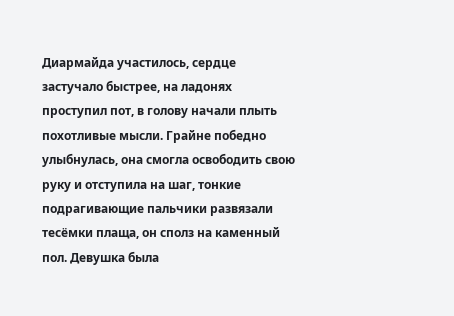Диармайда участилось, сердце застучало быстрее, на ладонях проступил пот, в голову начали плыть похотливые мысли. Грайне победно улыбнулась, она смогла освободить свою руку и отступила на шаг, тонкие подрагивающие пальчики развязали тесёмки плаща, он сполз на каменный пол. Девушка была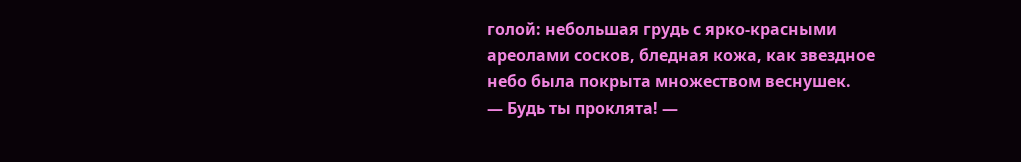голой: небольшая грудь с ярко-красными ареолами сосков, бледная кожа, как звездное небо была покрыта множеством веснушек.
— Будь ты проклята! —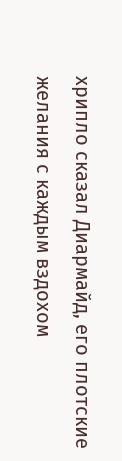хрипло сказал Диармайд, его плотские желания с каждым вздохом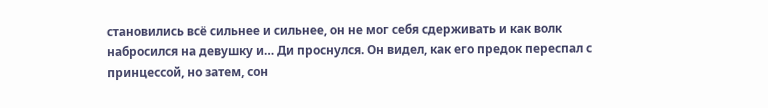становились всё сильнее и сильнее, он не мог себя сдерживать и как волк набросился на девушку и… Ди проснулся. Он видел, как его предок переспал с принцессой, но затем, сон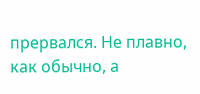прервался. Не плавно, как обычно, а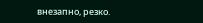внезапно, резко.